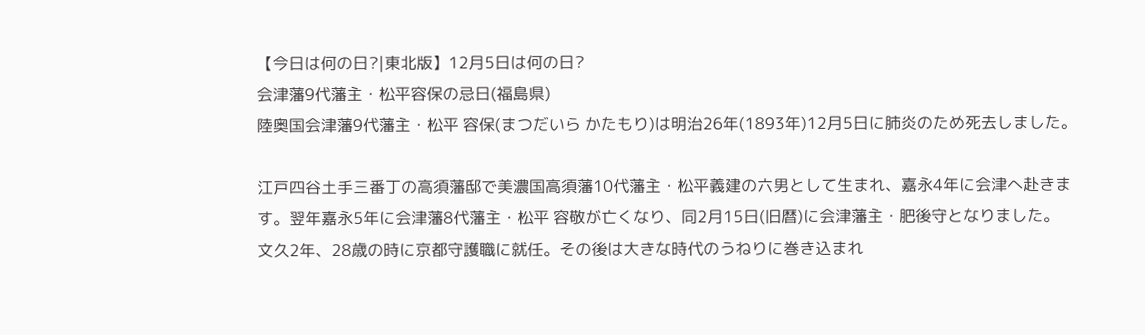【今日は何の日?|東北版】12月5日は何の日?
会津藩9代藩主・松平容保の忌日(福島県)
陸奥国会津藩9代藩主・松平 容保(まつだいら かたもり)は明治26年(1893年)12月5日に肺炎のため死去しました。

江戸四谷土手三番丁の高須藩邸で美濃国高須藩10代藩主・松平義建の六男として生まれ、嘉永4年に会津へ赴きます。翌年嘉永5年に会津藩8代藩主・松平 容敬が亡くなり、同2月15日(旧暦)に会津藩主・肥後守となりました。
文久2年、28歳の時に京都守護職に就任。その後は大きな時代のうねりに巻き込まれ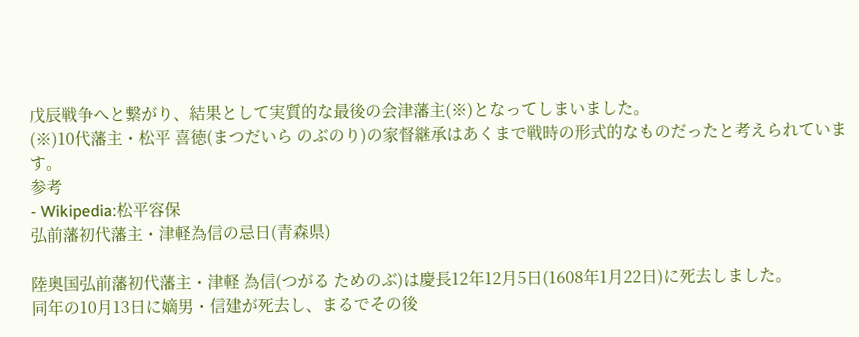戊辰戦争へと繋がり、結果として実質的な最後の会津藩主(※)となってしまいました。
(※)10代藩主・松平 喜徳(まつだいら のぶのり)の家督継承はあくまで戦時の形式的なものだったと考えられています。
参考
- Wikipedia:松平容保
弘前藩初代藩主・津軽為信の忌日(青森県)

陸奥国弘前藩初代藩主・津軽 為信(つがる ためのぶ)は慶長12年12月5日(1608年1月22日)に死去しました。
同年の10月13日に嫡男・信建が死去し、まるでその後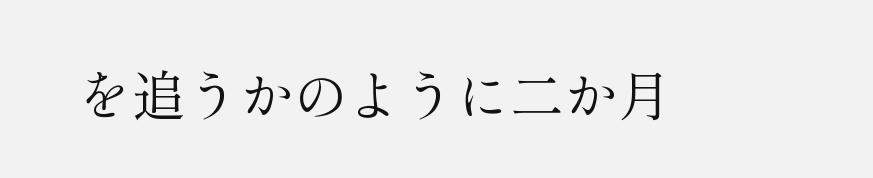を追うかのように二か月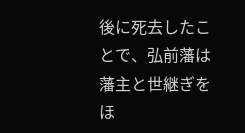後に死去したことで、弘前藩は藩主と世継ぎをほ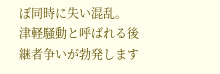ぼ同時に失い混乱。
津軽騒動と呼ばれる後継者争いが勃発します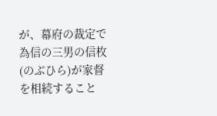が、幕府の裁定で為信の三男の信枚(のぶひら)が家督を相続すること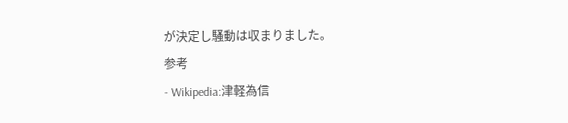が決定し騒動は収まりました。
参考
- Wikipedia:津軽為信